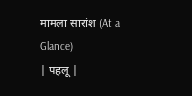मामला सारांश (At a Glance)
| पहलू |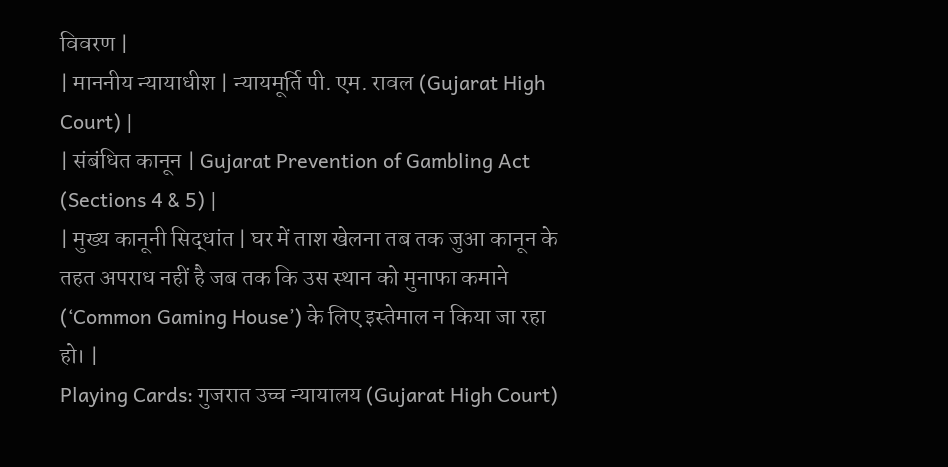विवरण |
| माननीय न्यायाधीश | न्यायमूर्ति पी. एम. रावल (Gujarat High Court) |
| संबंधित कानून | Gujarat Prevention of Gambling Act (Sections 4 & 5) |
| मुख्य कानूनी सिद्धांत | घर में ताश खेलना तब तक जुआ कानून के तहत अपराध नहीं है जब तक कि उस स्थान को मुनाफा कमाने (‘Common Gaming House’) के लिए इस्तेमाल न किया जा रहा हो। |
Playing Cards: गुजरात उच्च न्यायालय (Gujarat High Court)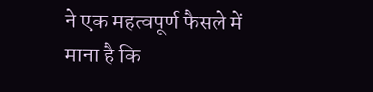ने एक महत्वपूर्ण फैसले में माना है कि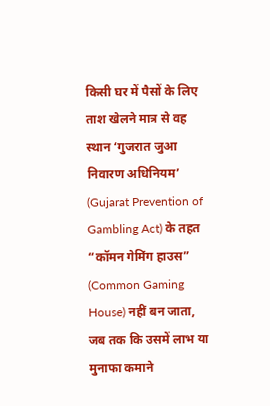किसी घर में पैसों के लिए ताश खेलने मात्र से वह स्थान ‘गुजरात जुआ निवारण अधिनियम’ (Gujarat Prevention of Gambling Act) के तहत “कॉमन गेमिंग हाउस” (Common Gaming House) नहीं बन जाता, जब तक कि उसमें लाभ या मुनाफा कमाने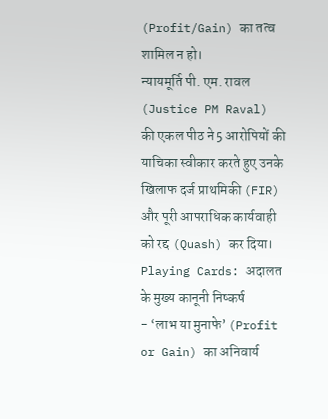(Profit/Gain) का तत्व शामिल न हो।
न्यायमूर्ति पी. एम. रावल (Justice PM Raval) की एकल पीठ ने 5 आरोपियों की याचिका स्वीकार करते हुए उनके खिलाफ दर्ज प्राथमिकी (FIR) और पूरी आपराधिक कार्यवाही को रद्द (Quash) कर दिया।
Playing Cards: अदालत के मुख्य कानूनी निष्कर्ष
- ‘लाभ या मुनाफे’ (Profit or Gain) का अनिवार्य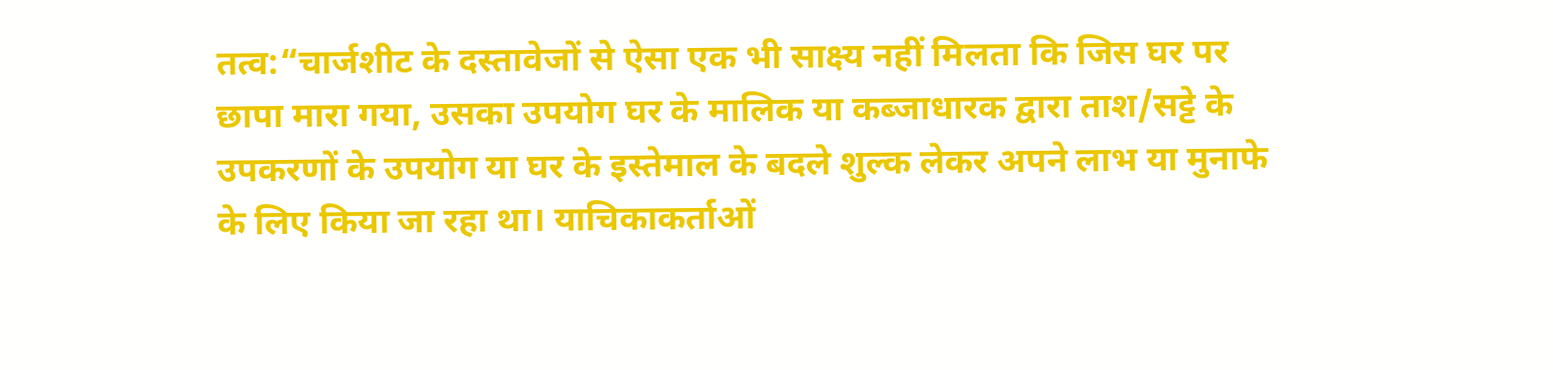तत्व:“चार्जशीट के दस्तावेजों से ऐसा एक भी साक्ष्य नहीं मिलता कि जिस घर पर छापा मारा गया, उसका उपयोग घर के मालिक या कब्जाधारक द्वारा ताश/सट्टे के उपकरणों के उपयोग या घर के इस्तेमाल के बदले शुल्क लेकर अपने लाभ या मुनाफे के लिए किया जा रहा था। याचिकाकर्ताओं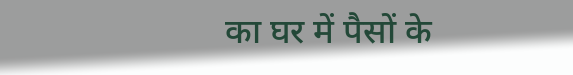का घर में पैसों के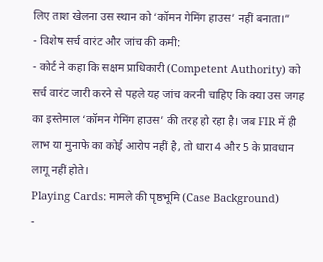लिए ताश खेलना उस स्थान को ‘कॉमन गेमिंग हाउस’ नहीं बनाता।”
- विशेष सर्च वारंट और जांच की कमी:
- कोर्ट ने कहा कि सक्षम प्राधिकारी (Competent Authority) को सर्च वारंट जारी करने से पहले यह जांच करनी चाहिए कि क्या उस जगह का इस्तेमाल ‘कॉमन गेमिंग हाउस’ की तरह हो रहा है। जब FIR में ही लाभ या मुनाफे का कोई आरोप नहीं है, तो धारा 4 और 5 के प्रावधान लागू नहीं होते।
Playing Cards: मामले की पृष्ठभूमि (Case Background)
-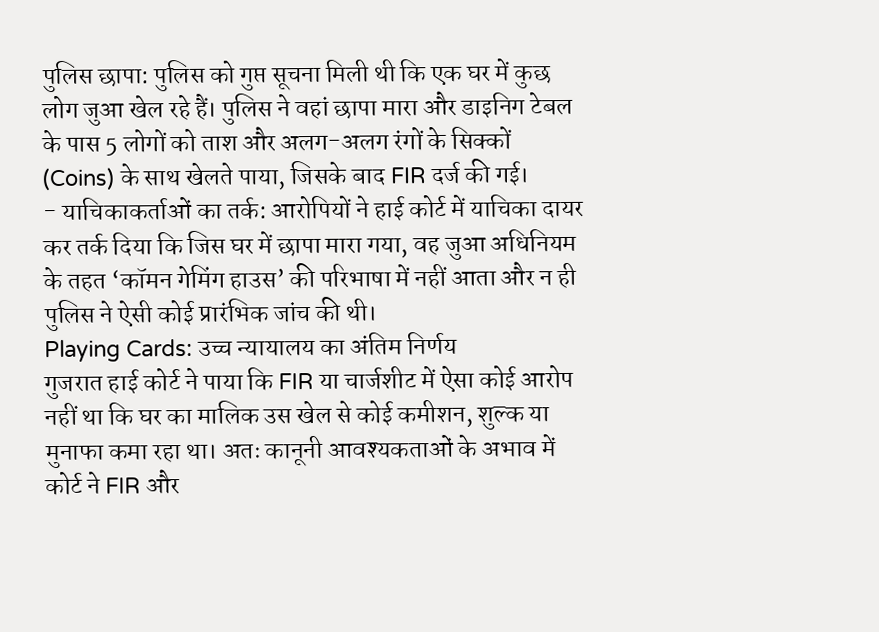पुलिस छापा: पुलिस को गुप्त सूचना मिली थी कि एक घर में कुछ लोग जुआ खेल रहे हैं। पुलिस ने वहां छापा मारा और डाइनिग टेबल के पास 5 लोगों को ताश और अलग-अलग रंगों के सिक्कों (Coins) के साथ खेलते पाया, जिसके बाद FIR दर्ज की गई।
- याचिकाकर्ताओं का तर्क: आरोपियों ने हाई कोर्ट में याचिका दायर कर तर्क दिया कि जिस घर में छापा मारा गया, वह जुआ अधिनियम के तहत ‘कॉमन गेमिंग हाउस’ की परिभाषा में नहीं आता और न ही पुलिस ने ऐसी कोई प्रारंभिक जांच की थी।
Playing Cards: उच्च न्यायालय का अंतिम निर्णय
गुजरात हाई कोर्ट ने पाया कि FIR या चार्जशीट में ऐसा कोई आरोप नहीं था कि घर का मालिक उस खेल से कोई कमीशन, शुल्क या मुनाफा कमा रहा था। अतः कानूनी आवश्यकताओं के अभाव में कोर्ट ने FIR और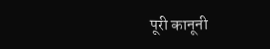पूरी कानूनी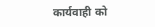कार्यवाही को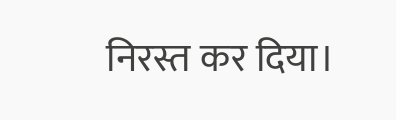निरस्त कर दिया।